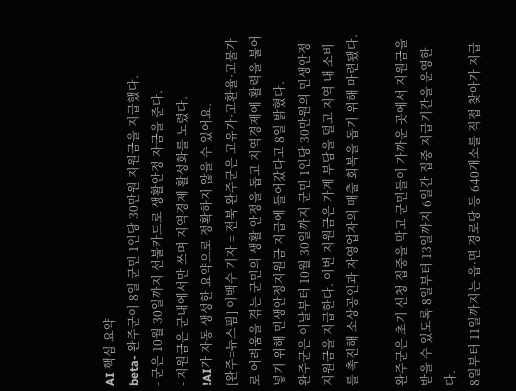AI 핵심 요약
beta- 완주군이 8일 군민 1인당 30만원 지원금을 지급했다.
- 군은 10월 30일까지 선불카드로 생활안정 자금을 준다.
- 지원금은 군내에서만 쓰며 지역경제 활성화를 노렸다.
!AI가 자동 생성한 요약으로 정확하지 않을 수 있어요.
[완주=뉴스핌] 이백수 기자 = 전북 완주군은 고유가·고환율·고물가로 어려움을 겪는 군민의 생활 안정을 돕고 지역경제에 활력을 불어넣기 위해 민생안정지원금 지급에 들어갔다고 8일 밝혔다.
완주군은 이날부터 10월 30일까지 군민 1인당 30만원의 민생안정지원금을 지급한다. 이번 지원금은 가계 부담을 덜고 지역 내 소비를 촉진해 소상공인과 자영업자의 매출 회복을 돕기 위해 마련됐다.

완주군은 초기 신청 집중을 막고 군민들이 가까운 곳에서 지원금을 받을 수 있도록 8일부터 13일까지 6일간 집중 지급기간을 운영한다.
8일부터 11일까지는 읍·면 경로당 등 640개소를 직접 찾아가 지급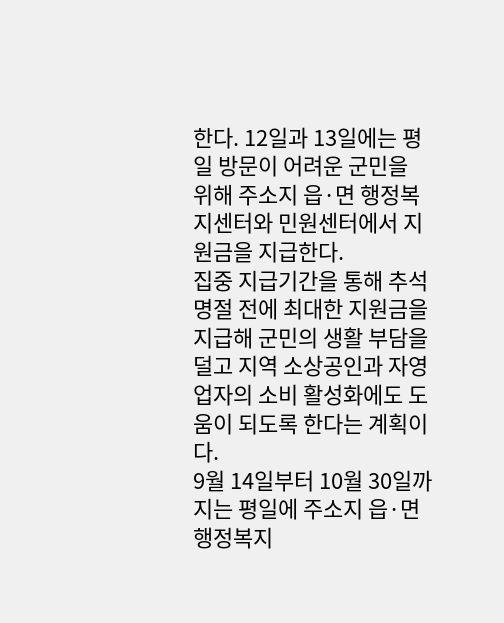한다. 12일과 13일에는 평일 방문이 어려운 군민을 위해 주소지 읍·면 행정복지센터와 민원센터에서 지원금을 지급한다.
집중 지급기간을 통해 추석 명절 전에 최대한 지원금을 지급해 군민의 생활 부담을 덜고 지역 소상공인과 자영업자의 소비 활성화에도 도움이 되도록 한다는 계획이다.
9월 14일부터 10월 30일까지는 평일에 주소지 읍·면 행정복지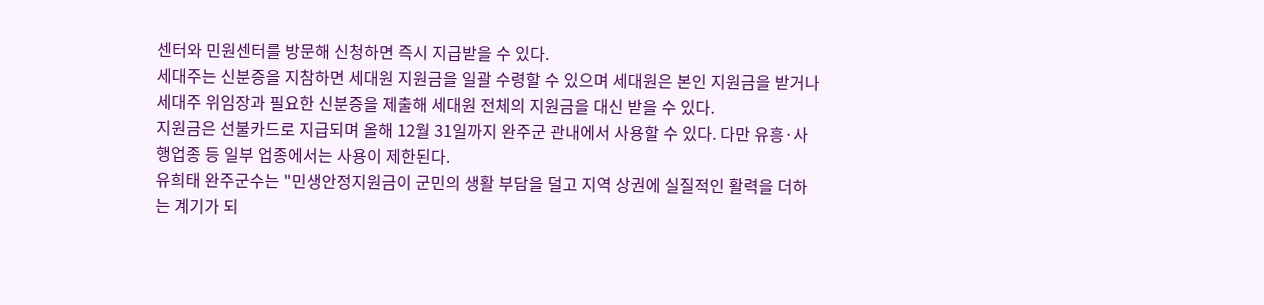센터와 민원센터를 방문해 신청하면 즉시 지급받을 수 있다.
세대주는 신분증을 지참하면 세대원 지원금을 일괄 수령할 수 있으며 세대원은 본인 지원금을 받거나 세대주 위임장과 필요한 신분증을 제출해 세대원 전체의 지원금을 대신 받을 수 있다.
지원금은 선불카드로 지급되며 올해 12월 31일까지 완주군 관내에서 사용할 수 있다. 다만 유흥·사행업종 등 일부 업종에서는 사용이 제한된다.
유희태 완주군수는 "민생안정지원금이 군민의 생활 부담을 덜고 지역 상권에 실질적인 활력을 더하는 계기가 되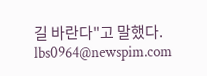길 바란다"고 말했다.
lbs0964@newspim.com